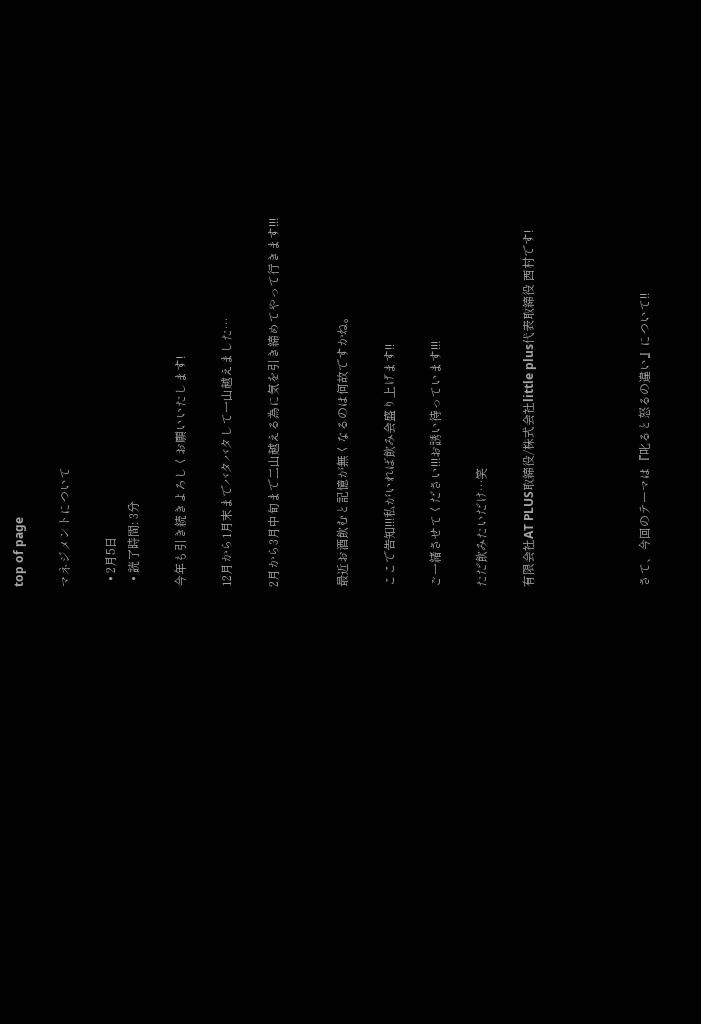top of page

マネジメントについて

  • 2月5日
  • 読了時間: 3分

今年も引き続きよろしくお願いいたします!

12月から1月末までバタバタして一山越えました…

2月から3月中旬まで二山越える為に気を引き締めてやって行きます!!!


最近お酒飲むと記憶が無くなるのは何故ですかね。

ここで告知!!!私がいれば飲み会盛り上げます!!

ご一緒させてください!!!お誘い待っています!!!

ただ飲みたいだけ…笑

有限会社AT PLUS取締役/株式会社little plus代表取締役 西村です!




さて、今回のテーマは『叱ると怒るの違い』について!!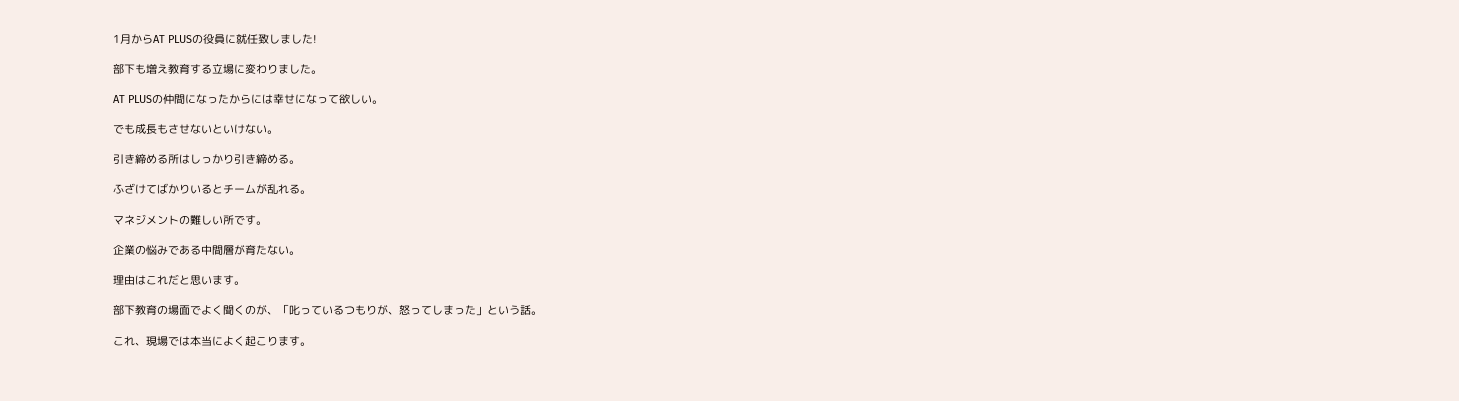1月からAT PLUSの役員に就任致しました!

部下も増え教育する立場に変わりました。

AT PLUSの仲間になったからには幸せになって欲しい。

でも成長もさせないといけない。

引き締める所はしっかり引き締める。

ふざけてばかりいるとチームが乱れる。

マネジメントの難しい所です。

企業の悩みである中間層が育たない。

理由はこれだと思います。

部下教育の場面でよく聞くのが、「叱っているつもりが、怒ってしまった」という話。

これ、現場では本当によく起こります。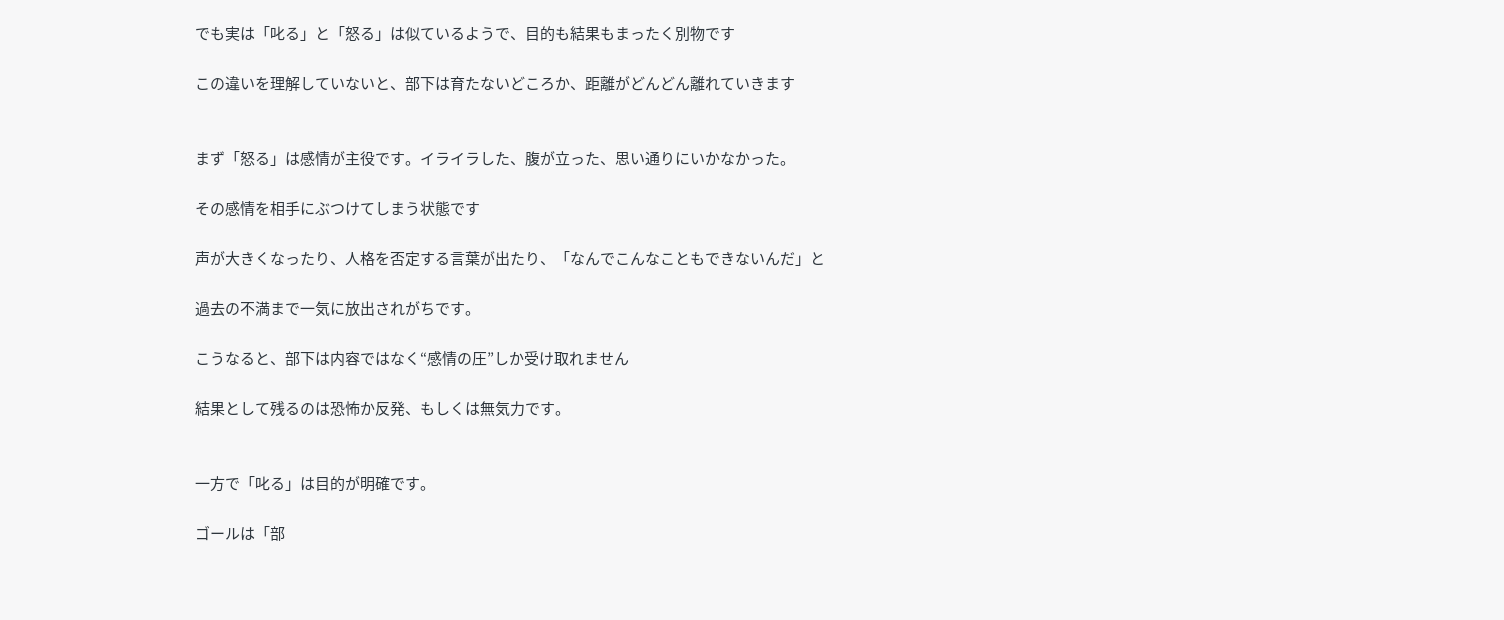でも実は「叱る」と「怒る」は似ているようで、目的も結果もまったく別物です

この違いを理解していないと、部下は育たないどころか、距離がどんどん離れていきます


まず「怒る」は感情が主役です。イライラした、腹が立った、思い通りにいかなかった。

その感情を相手にぶつけてしまう状態です

声が大きくなったり、人格を否定する言葉が出たり、「なんでこんなこともできないんだ」と

過去の不満まで一気に放出されがちです。

こうなると、部下は内容ではなく“感情の圧”しか受け取れません

結果として残るのは恐怖か反発、もしくは無気力です。


一方で「叱る」は目的が明確です。

ゴールは「部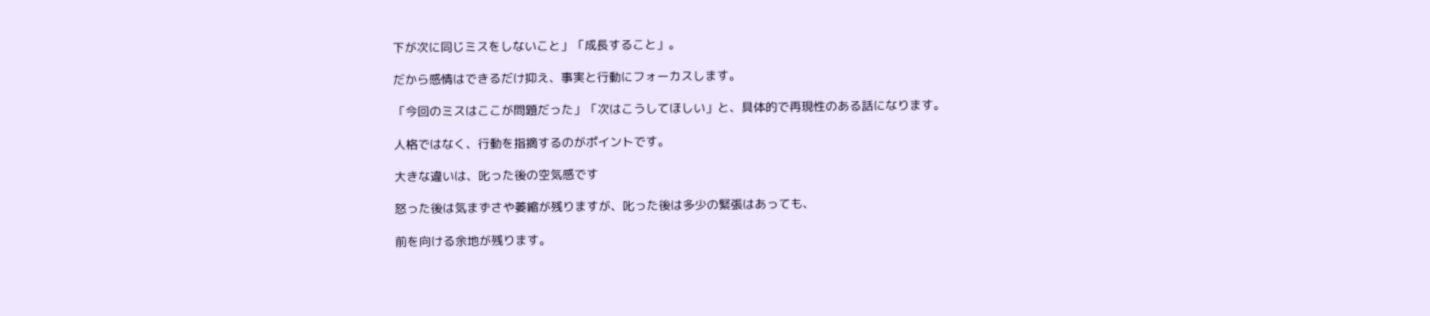下が次に同じミスをしないこと」「成長すること」。

だから感情はできるだけ抑え、事実と行動にフォーカスします。

「今回のミスはここが問題だった」「次はこうしてほしい」と、具体的で再現性のある話になります。

人格ではなく、行動を指摘するのがポイントです。

大きな違いは、叱った後の空気感です

怒った後は気まずさや萎縮が残りますが、叱った後は多少の緊張はあっても、

前を向ける余地が残ります。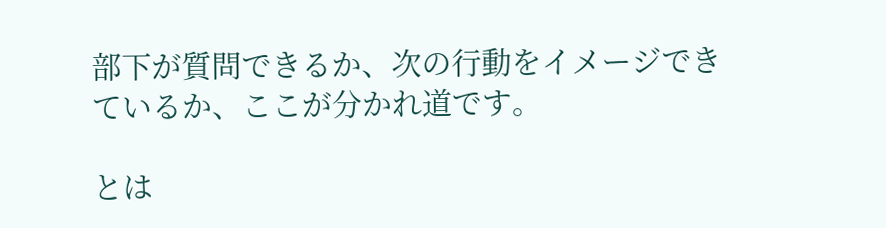部下が質問できるか、次の行動をイメージできているか、ここが分かれ道です。

とは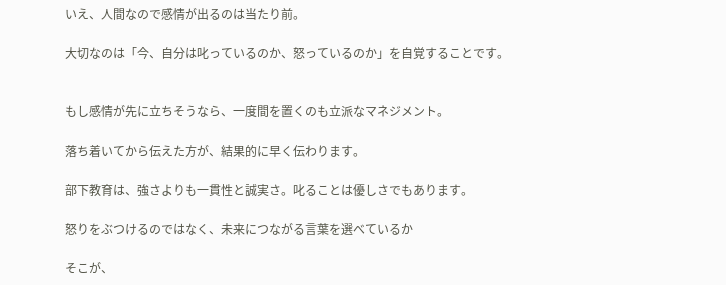いえ、人間なので感情が出るのは当たり前。

大切なのは「今、自分は叱っているのか、怒っているのか」を自覚することです。


もし感情が先に立ちそうなら、一度間を置くのも立派なマネジメント。

落ち着いてから伝えた方が、結果的に早く伝わります。

部下教育は、強さよりも一貫性と誠実さ。叱ることは優しさでもあります。

怒りをぶつけるのではなく、未来につながる言葉を選べているか

そこが、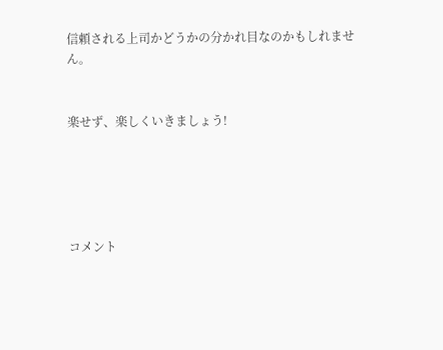信頼される上司かどうかの分かれ目なのかもしれません。


楽せず、楽しくいきましょう!





コメント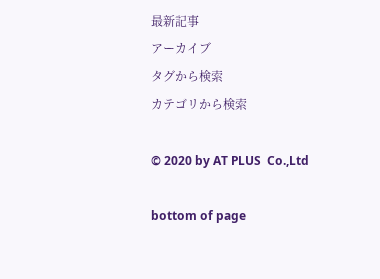最新記事
アーカイブ
タグから検索
カテゴリから検索

© 2020 by AT PLUS  Co.,Ltd

bottom of page